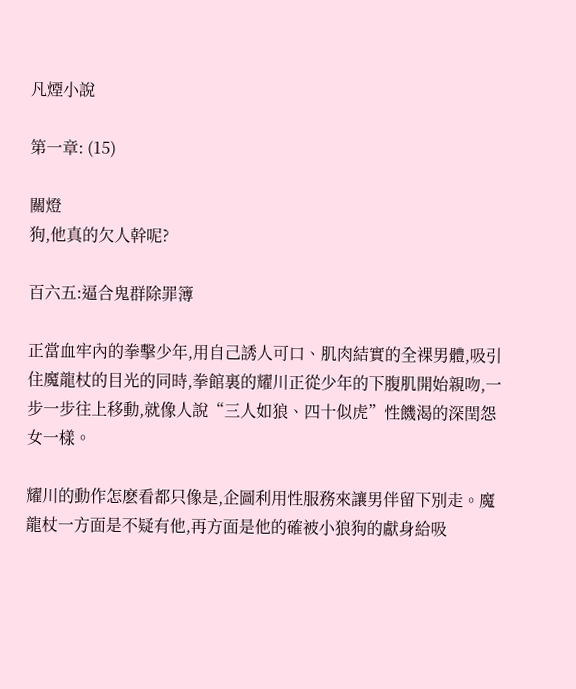凡煙小說

第一章: (15)

關燈
狗,他真的欠人幹呢?

百六五:逼合鬼群除罪簿

正當血牢內的拳擊少年,用自己誘人可口、肌肉結實的全裸男體,吸引住魔龍杖的目光的同時,拳館裏的耀川正從少年的下腹肌開始親吻,一步一步往上移動,就像人說“三人如狼、四十似虎”性饑渴的深閏怨女一樣。

耀川的動作怎麽看都只像是,企圖利用性服務來讓男伴留下別走。魔龍杖一方面是不疑有他,再方面是他的確被小狼狗的獻身給吸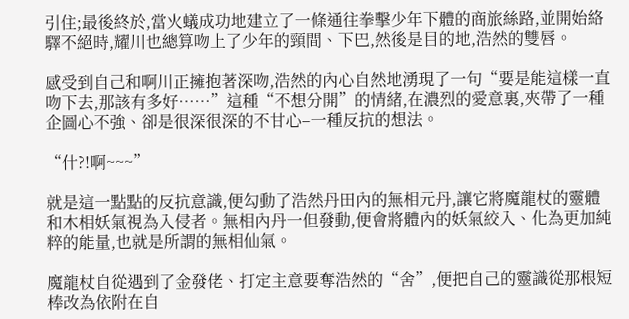引住;最後終於,當火蟻成功地建立了一條通往拳擊少年下體的商旅絲路,並開始絡驛不絕時,耀川也總算吻上了少年的頸間、下巴,然後是目的地,浩然的雙唇。

感受到自己和啊川正擁抱著深吻,浩然的內心自然地湧現了一句“要是能這樣一直吻下去,那該有多好……”這種“不想分開”的情緒,在濃烈的愛意裏,夾帶了一種企圖心不強、卻是很深很深的不甘心–一種反抗的想法。

“什?!啊~~~”

就是這一點點的反抗意識,便勾動了浩然丹田內的無相元丹,讓它將魔龍杖的靈體和木相妖氣視為入侵者。無相內丹一但發動,便會將體內的妖氣絞入、化為更加純粹的能量,也就是所謂的無相仙氣。

魔龍杖自從遇到了金發佬、打定主意要奪浩然的“舍”,便把自己的靈識從那根短棒改為依附在自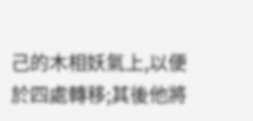己的木相妖氣上,以便於四處轉移;其後他將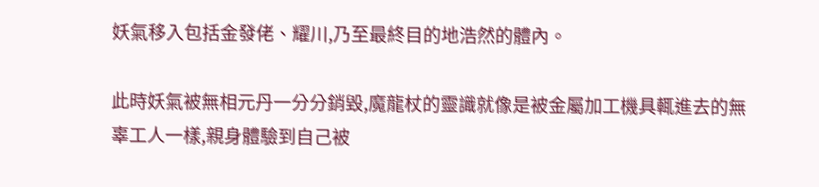妖氣移入包括金發佬、耀川,乃至最終目的地浩然的體內。

此時妖氣被無相元丹一分分銷毀,魔龍杖的靈識就像是被金屬加工機具輒進去的無辜工人一樣,親身體驗到自己被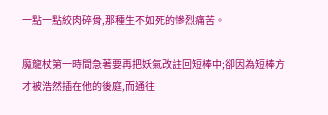一點一點絞肉碎骨,那種生不如死的慘烈痛苦。

魔龍杖第一時間急著要再把妖氣改註回短棒中;卻因為短棒方才被浩然插在他的後庭,而通往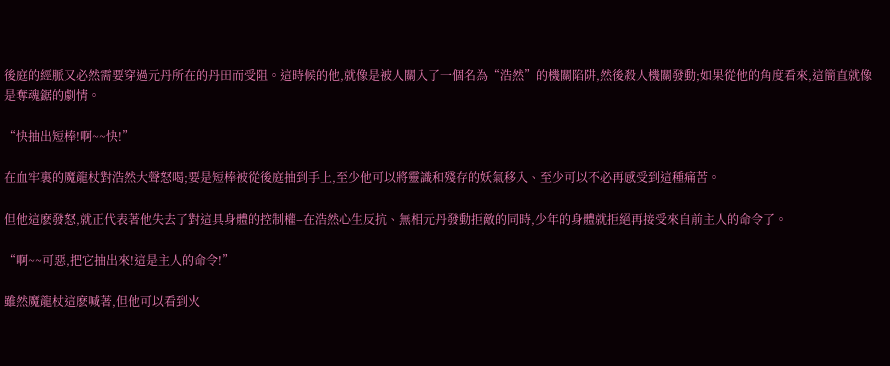後庭的經脈又必然需要穿過元丹所在的丹田而受阻。這時候的他,就像是被人關入了一個名為“浩然”的機關陷阱,然後殺人機關發動;如果從他的角度看來,這簡直就像是奪魂鋸的劇情。

“快抽出短棒!啊~~快!”

在血牢裏的魔龍杖對浩然大聲怒喝;要是短棒被從後庭抽到手上,至少他可以將靈識和殘存的妖氣移入、至少可以不必再感受到這種痛苦。

但他這麽發怒,就正代表著他失去了對這具身體的控制權–在浩然心生反抗、無相元丹發動拒敵的同時,少年的身體就拒絕再接受來自前主人的命令了。

“啊~~可惡,把它抽出來!這是主人的命令!”

雖然魔龍杖這麽喊著,但他可以看到火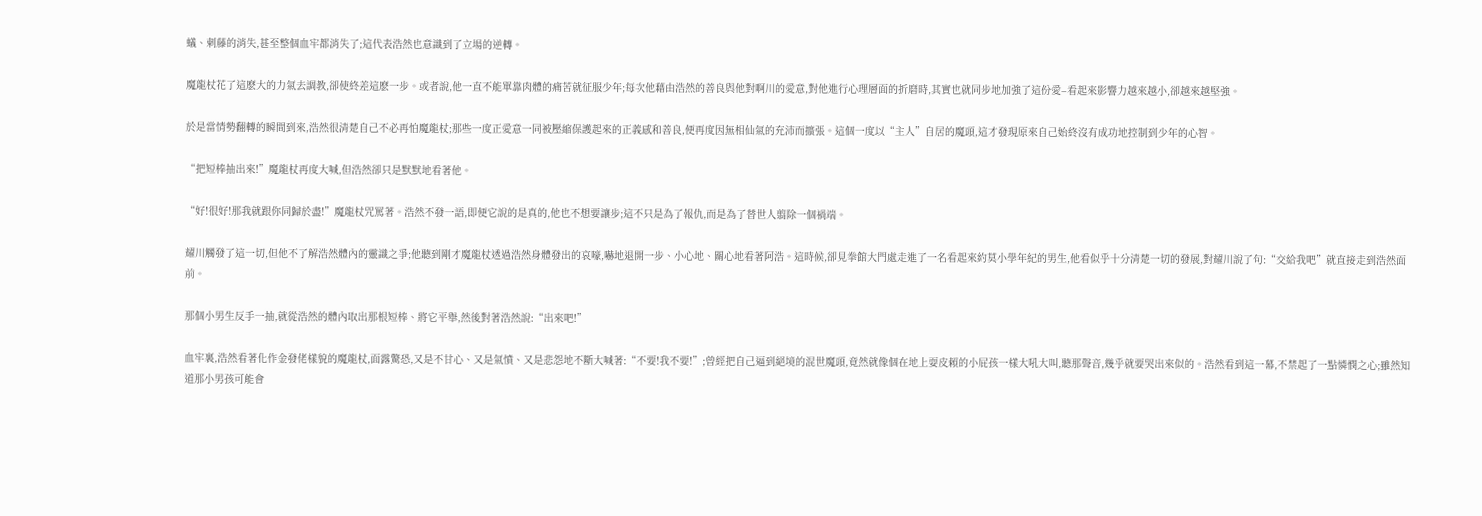蟻、刺藤的消失,甚至整個血牢都消失了;這代表浩然也意識到了立場的逆轉。

魔龍杖花了這麽大的力氣去調教,卻使終差這麽一步。或者說,他一直不能單靠肉體的痛苦就征服少年;每次他藉由浩然的善良與他對啊川的愛意,對他進行心理層面的折磨時,其實也就同步地加強了這份愛–看起來影響力越來越小,卻越來越堅強。

於是當情勢翻轉的瞬間到來,浩然很清楚自己不必再怕魔龍杖;那些一度正愛意一同被壓縮保護起來的正義感和善良,便再度因無相仙氣的充沛而擴張。這個一度以“主人”自居的魔頭,這才發現原來自己始終沒有成功地控制到少年的心智。

“把短棒抽出來!”魔龍杖再度大喊,但浩然卻只是默默地看著他。

“好!很好!那我就跟你同歸於盡!”魔龍杖咒罵著。浩然不發一語,即便它說的是真的,他也不想要讓步;這不只是為了報仇,而是為了替世人翦除一個禍端。

耀川觸發了這一切,但他不了解浩然體內的靈識之爭;他聽到剛才魔龍杖透過浩然身體發出的哀嚎,嚇地退開一步、小心地、關心地看著阿浩。這時候,卻見拳館大門處走進了一名看起來約莫小學年紀的男生,他看似乎十分清楚一切的發展,對耀川說了句:“交給我吧”就直接走到浩然面前。

那個小男生反手一抽,就從浩然的體內取出那根短棒、將它平舉,然後對著浩然說:“出來吧!”

血牢裏,浩然看著化作金發佬樣貌的魔龍杖,面露驚恐,又是不甘心、又是氣憤、又是悲怨地不斷大喊著:“不要!我不要!”;曾經把自己逼到絕境的混世魔頭,竟然就像個在地上耍皮賴的小屁孩一樣大吼大叫,聽那聲音,幾乎就要哭出來似的。浩然看到這一幕,不禁起了一點憐憫之心;雖然知道那小男孩可能會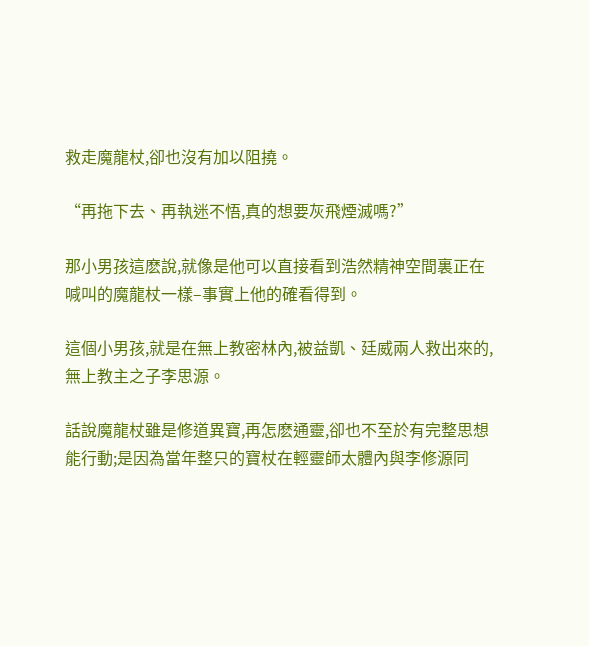救走魔龍杖,卻也沒有加以阻撓。

“再拖下去、再執迷不悟,真的想要灰飛煙滅嗎?”

那小男孩這麽說,就像是他可以直接看到浩然精神空間裏正在喊叫的魔龍杖一樣–事實上他的確看得到。

這個小男孩,就是在無上教密林內,被益凱、廷威兩人救出來的,無上教主之子李思源。

話說魔龍杖雖是修道異寶,再怎麽通靈,卻也不至於有完整思想能行動;是因為當年整只的寶杖在輕靈師太體內與李修源同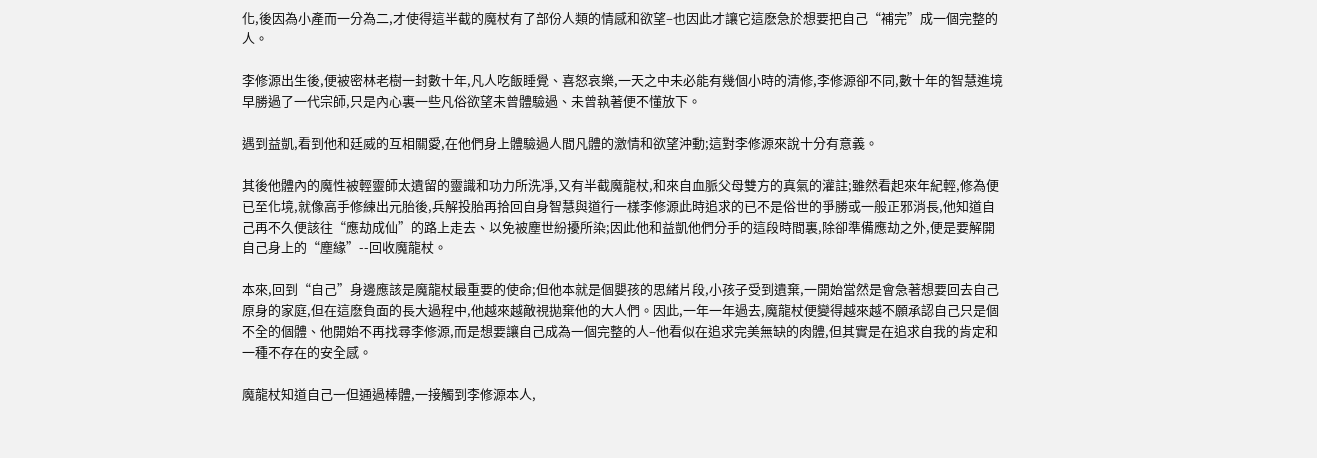化,後因為小產而一分為二,才使得這半截的魔杖有了部份人類的情感和欲望–也因此才讓它這麽急於想要把自己“補完”成一個完整的人。

李修源出生後,便被密林老樹一封數十年,凡人吃飯睡覺、喜怒哀樂,一天之中未必能有幾個小時的清修,李修源卻不同,數十年的智慧進境早勝過了一代宗師,只是內心裏一些凡俗欲望未曾體驗過、未曾執著便不懂放下。

遇到益凱,看到他和廷威的互相關愛,在他們身上體驗過人間凡體的激情和欲望沖動;這對李修源來說十分有意義。

其後他體內的魔性被輕靈師太遺留的靈識和功力所洗凈,又有半截魔龍杖,和來自血脈父母雙方的真氣的灌註;雖然看起來年紀輕,修為便已至化境,就像高手修練出元胎後,兵解投胎再拾回自身智慧與道行一樣李修源此時追求的已不是俗世的爭勝或一般正邪消長,他知道自己再不久便該往“應劫成仙”的路上走去、以免被塵世紛擾所染;因此他和益凱他們分手的這段時間裏,除卻準備應劫之外,便是要解開自己身上的“塵緣”--回收魔龍杖。

本來,回到“自己”身邊應該是魔龍杖最重要的使命;但他本就是個嬰孩的思緒片段,小孩子受到遺棄,一開始當然是會急著想要回去自己原身的家庭,但在這麽負面的長大過程中,他越來越敵視拋棄他的大人們。因此,一年一年過去,魔龍杖便變得越來越不願承認自己只是個不全的個體、他開始不再找尋李修源,而是想要讓自己成為一個完整的人–他看似在追求完美無缺的肉體,但其實是在追求自我的肯定和一種不存在的安全感。

魔龍杖知道自己一但通過棒體,一接觸到李修源本人,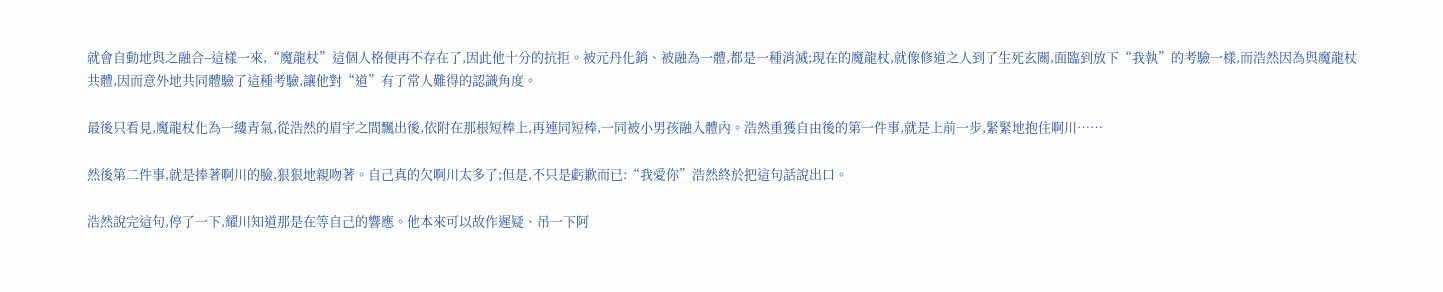就會自動地與之融合–這樣一來,“魔龍杖”這個人格便再不存在了,因此他十分的抗拒。被元丹化銷、被融為一體,都是一種消滅;現在的魔龍杖,就像修道之人到了生死玄關,面臨到放下“我執”的考驗一樣,而浩然因為與魔龍杖共體,因而意外地共同體驗了這種考驗,讓他對“道”有了常人難得的認識角度。

最後只看見,魔龍杖化為一縷青氣,從浩然的眉宇之間飄出後,依附在那根短棒上,再連同短棒,一同被小男孩融入體內。浩然重獲自由後的第一件事,就是上前一步,緊緊地抱住啊川……

然後第二件事,就是捧著啊川的臉,狠狠地親吻著。自己真的欠啊川太多了;但是,不只是虧歉而已:“我愛你”浩然終於把這句話說出口。

浩然說完這句,停了一下,耀川知道那是在等自己的響應。他本來可以故作遲疑、吊一下阿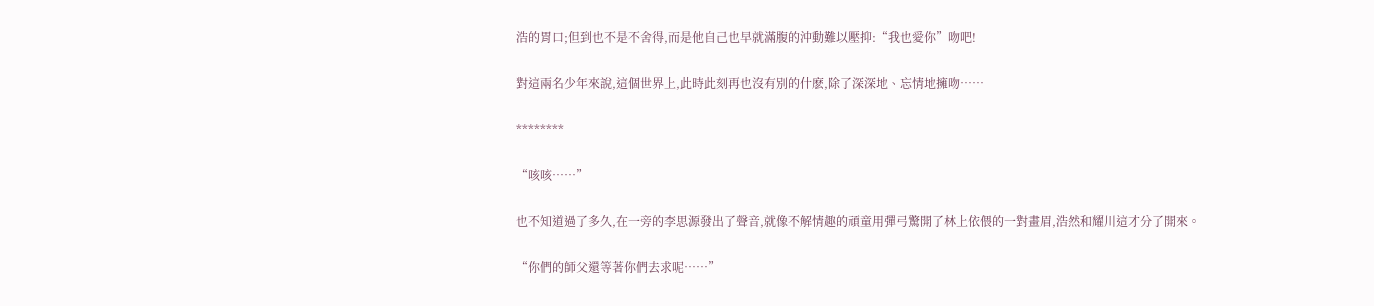浩的胃口;但到也不是不舍得,而是他自己也早就滿腹的沖動難以壓抑:“我也愛你”吻吧!

對這兩名少年來說,這個世界上,此時此刻再也沒有別的什麽,除了深深地、忘情地擁吻……

********

“咳咳……”

也不知道過了多久,在一旁的李思源發出了聲音,就像不解情趣的頑童用彈弓驚開了林上依偎的一對畫眉,浩然和耀川這才分了開來。

“你們的師父還等著你們去求呢……”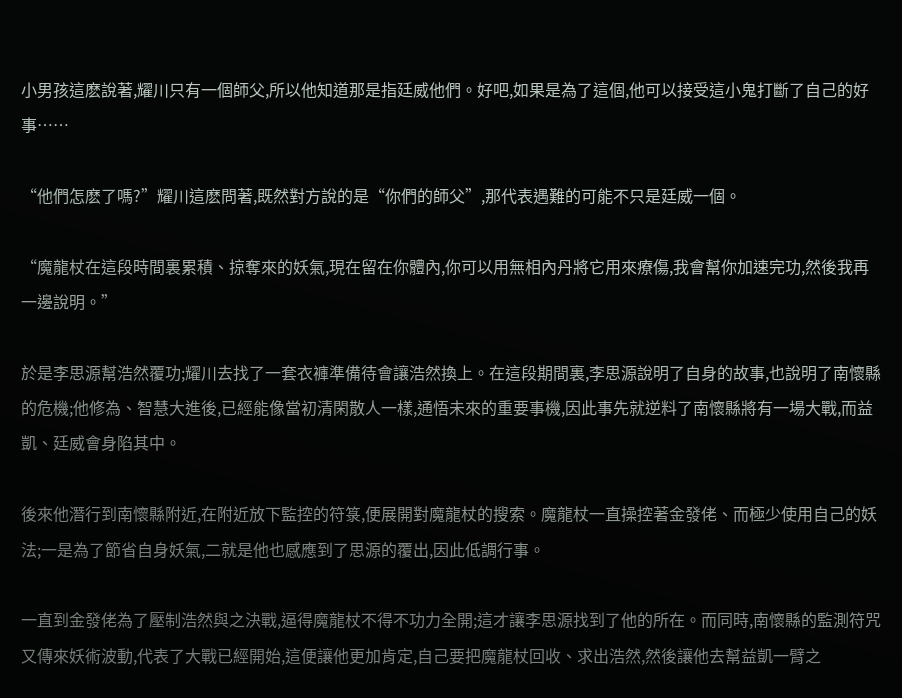小男孩這麽說著,耀川只有一個師父,所以他知道那是指廷威他們。好吧,如果是為了這個,他可以接受這小鬼打斷了自己的好事……

“他們怎麽了嗎?”耀川這麽問著,既然對方說的是“你們的師父”,那代表遇難的可能不只是廷威一個。

“魔龍杖在這段時間裏累積、掠奪來的妖氣,現在留在你體內,你可以用無相內丹將它用來療傷,我會幫你加速完功,然後我再一邊說明。”

於是李思源幫浩然覆功;耀川去找了一套衣褲準備待會讓浩然換上。在這段期間裏,李思源說明了自身的故事,也說明了南懷縣的危機;他修為、智慧大進後,已經能像當初清閑散人一樣,通悟未來的重要事機,因此事先就逆料了南懷縣將有一場大戰,而益凱、廷威會身陷其中。

後來他潛行到南懷縣附近,在附近放下監控的符箓,便展開對魔龍杖的搜索。魔龍杖一直操控著金發佬、而極少使用自己的妖法;一是為了節省自身妖氣,二就是他也感應到了思源的覆出,因此低調行事。

一直到金發佬為了壓制浩然與之決戰,逼得魔龍杖不得不功力全開;這才讓李思源找到了他的所在。而同時,南懷縣的監測符咒又傳來妖術波動,代表了大戰已經開始,這便讓他更加肯定,自己要把魔龍杖回收、求出浩然,然後讓他去幫益凱一臂之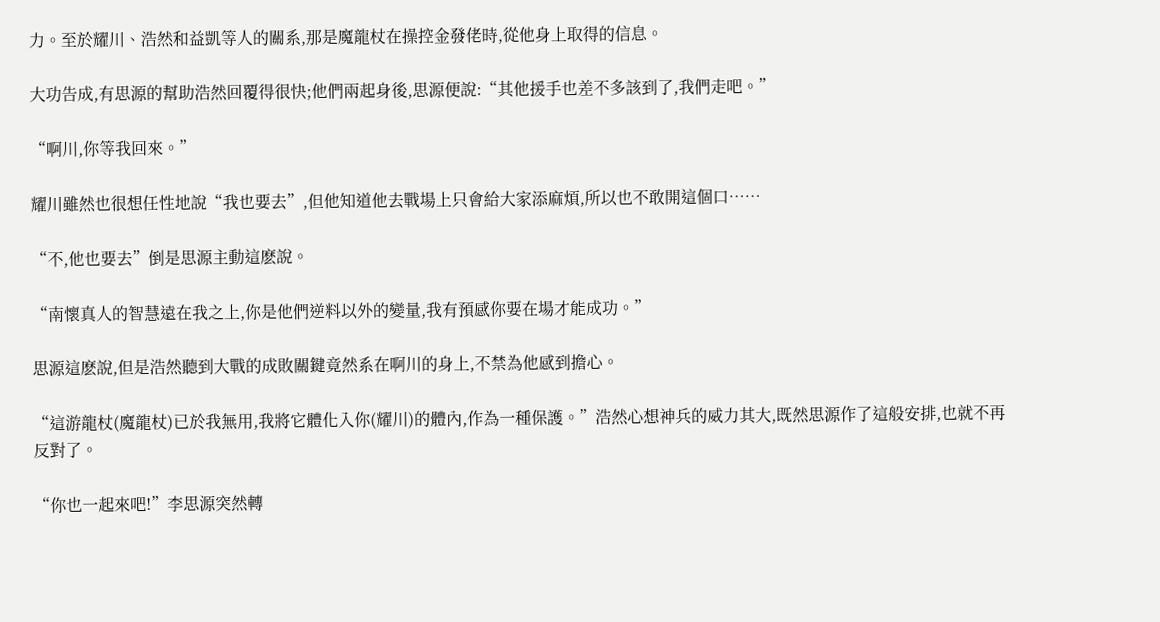力。至於耀川、浩然和益凱等人的關系,那是魔龍杖在操控金發佬時,從他身上取得的信息。

大功告成,有思源的幫助浩然回覆得很快;他們兩起身後,思源便說:“其他援手也差不多該到了,我們走吧。”

“啊川,你等我回來。”

耀川雖然也很想任性地說“我也要去”,但他知道他去戰場上只會給大家添麻煩,所以也不敢開這個口……

“不,他也要去”倒是思源主動這麽說。

“南懷真人的智慧遠在我之上,你是他們逆料以外的變量,我有預感你要在場才能成功。”

思源這麽說,但是浩然聽到大戰的成敗關鍵竟然系在啊川的身上,不禁為他感到擔心。

“這游龍杖(魔龍杖)已於我無用,我將它體化入你(耀川)的體內,作為一種保護。”浩然心想神兵的威力其大,既然思源作了這般安排,也就不再反對了。

“你也一起來吧!”李思源突然轉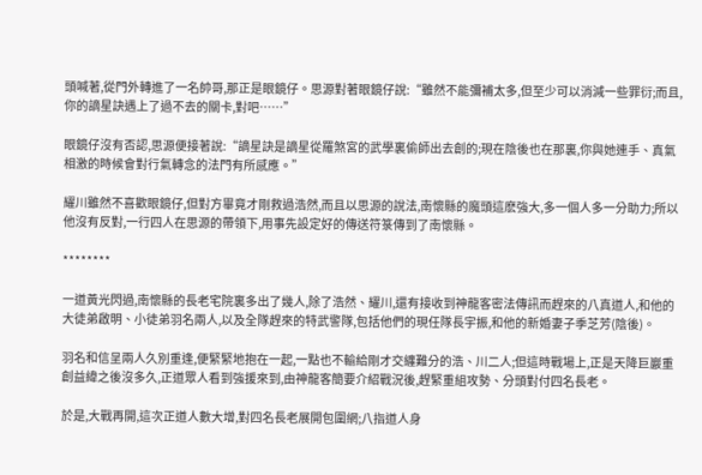頭喊著,從門外轉進了一名帥哥,那正是眼鏡仔。思源對著眼鏡仔說:“雖然不能彌補太多,但至少可以消減一些罪衍;而且,你的謫星訣遇上了過不去的關卡,對吧……”

眼鏡仔沒有否認,思源便接著說:“謫星訣是謫星從羅煞宮的武學裏偷師出去創的;現在陰後也在那裏,你與她連手、真氣相激的時候會對行氣轉念的法門有所感應。”

耀川雖然不喜歡眼鏡仔,但對方畢竟才剛救過浩然,而且以思源的說法,南懷縣的魔頭這麽強大,多一個人多一分助力;所以他沒有反對,一行四人在思源的帶領下,用事先設定好的傳送符箓傳到了南懷縣。

********

一道黃光閃過,南懷縣的長老宅院裏多出了幾人,除了浩然、耀川,還有接收到神龍客密法傳訊而趕來的八真道人,和他的大徒弟啟明、小徒弟羽名兩人,以及全隊趕來的特武警隊,包括他們的現任隊長宇振,和他的新婚妻子季芝芳(陰後)。

羽名和信呈兩人久別重逢,便緊緊地抱在一起,一點也不輸給剛才交纏難分的浩、川二人;但這時戰場上,正是天降巨巖重創益緯之後沒多久,正道眾人看到強援來到,由神龍客簡要介紹戰況後,趕緊重組攻勢、分頭對付四名長老。

於是,大戰再開,這次正道人數大增,對四名長老展開包圍網;八指道人身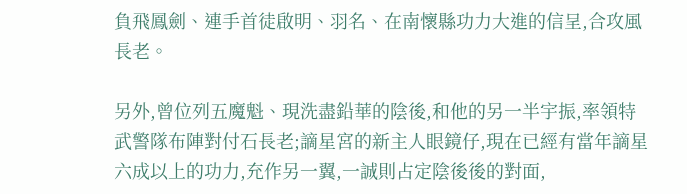負飛鳳劍、連手首徒啟明、羽名、在南懷縣功力大進的信呈,合攻風長老。

另外,曾位列五魔魁、現洗盡鉛華的陰後,和他的另一半宇振,率領特武警隊布陣對付石長老;謫星宮的新主人眼鏡仔,現在已經有當年謫星六成以上的功力,充作另一翼,一誠則占定陰後後的對面,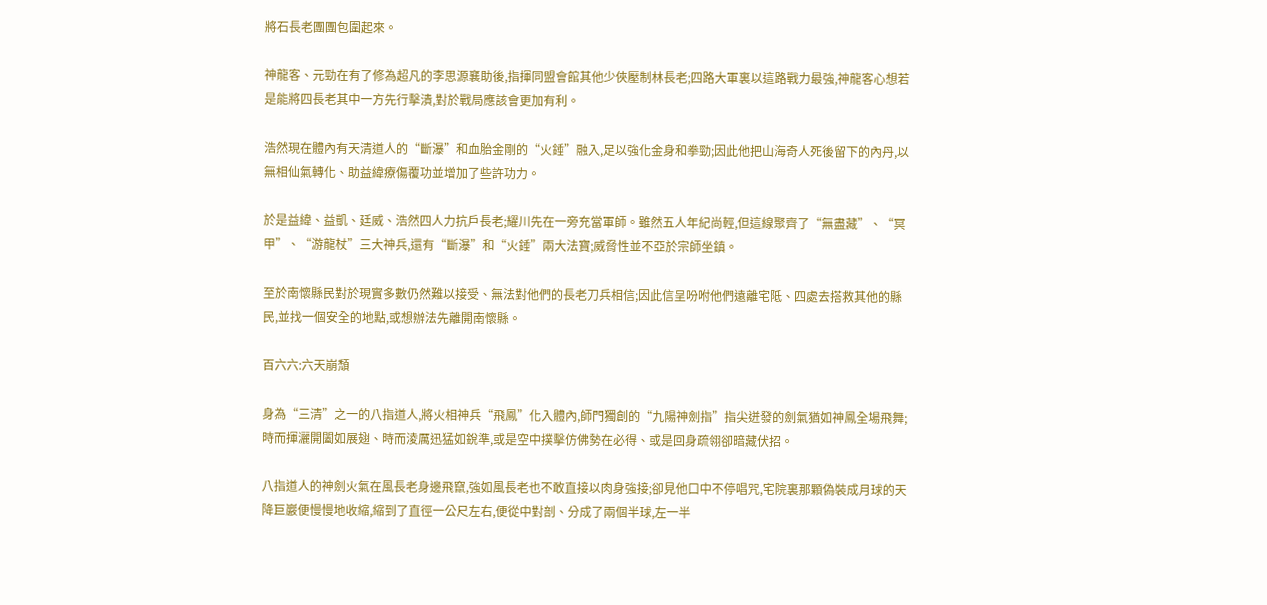將石長老團團包圍起來。

神龍客、元勁在有了修為超凡的李思源襄助後,指揮同盟會館其他少俠壓制林長老;四路大軍裏以這路戰力最強,神龍客心想若是能將四長老其中一方先行擊潰,對於戰局應該會更加有利。

浩然現在體內有天清道人的“斷瀑”和血胎金剛的“火錘”融入,足以強化金身和拳勁;因此他把山海奇人死後留下的內丹,以無相仙氣轉化、助益緯療傷覆功並增加了些許功力。

於是益緯、益凱、廷威、浩然四人力抗戶長老;耀川先在一旁充當軍師。雖然五人年紀尚輕,但這線聚齊了“無盡藏”、“冥甲”、“游龍杖”三大神兵,還有“斷瀑”和“火錘”兩大法寶;威脅性並不亞於宗師坐鎮。

至於南懷縣民對於現實多數仍然難以接受、無法對他們的長老刀兵相信;因此信呈吩咐他們遠離宅阺、四處去搭救其他的縣民,並找一個安全的地點,或想辦法先離開南懷縣。

百六六:六天崩頹

身為“三清”之一的八指道人,將火相神兵“飛鳳”化入體內,師門獨創的“九陽神劍指”指尖迸發的劍氣猶如神鳳全場飛舞;時而揮灑開闔如展翅、時而淩厲迅猛如銳準,或是空中撲擊仿佛勢在必得、或是回身疏翎卻暗藏伏招。

八指道人的神劍火氣在風長老身邊飛竄,強如風長老也不敢直接以肉身強接;卻見他口中不停唱咒,宅院裏那顆偽裝成月球的天降巨巖便慢慢地收縮,縮到了直徑一公尺左右,便從中對剖、分成了兩個半球,左一半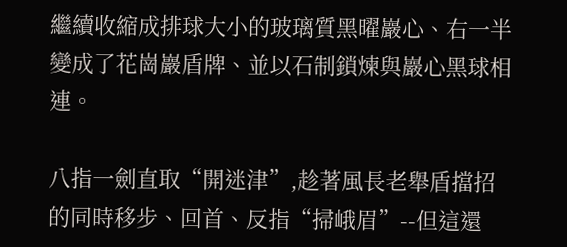繼續收縮成排球大小的玻璃質黑曜巖心、右一半變成了花崗巖盾牌、並以石制鎖煉與巖心黑球相連。

八指一劍直取“開迷津”,趁著風長老舉盾擋招的同時移步、回首、反指“掃峨眉”--但這還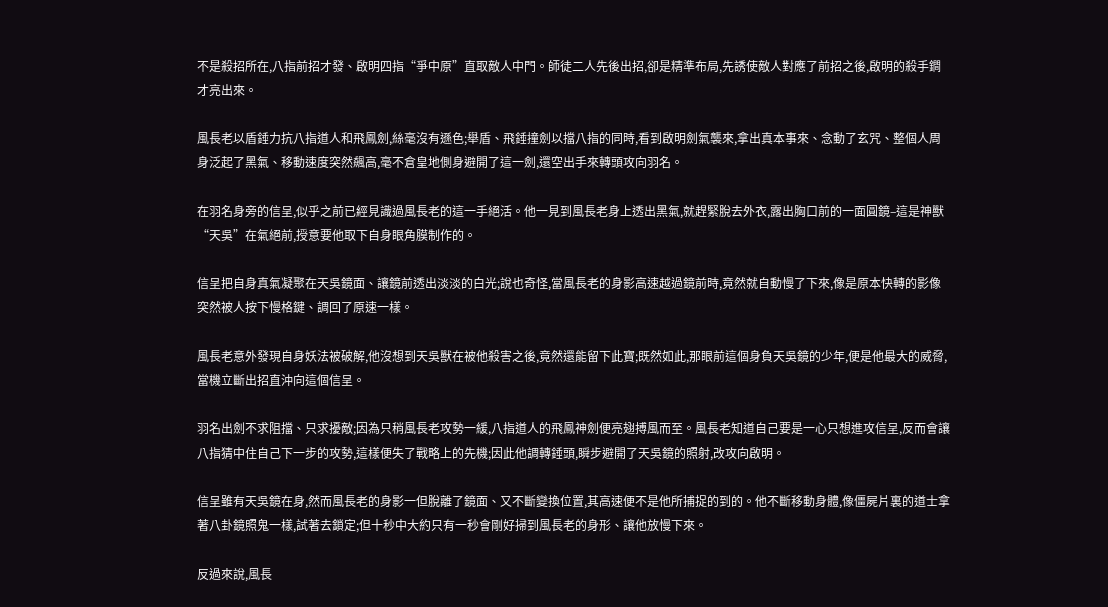不是殺招所在,八指前招才發、啟明四指“爭中原”直取敵人中門。師徒二人先後出招,卻是精準布局,先誘使敵人對應了前招之後,啟明的殺手鐧才亮出來。

風長老以盾錘力抗八指道人和飛鳳劍,絲毫沒有遜色;舉盾、飛錘撞劍以擋八指的同時,看到啟明劍氣襲來,拿出真本事來、念動了玄咒、整個人周身泛起了黑氣、移動速度突然飆高,毫不倉皇地側身避開了這一劍,還空出手來轉頭攻向羽名。

在羽名身旁的信呈,似乎之前已經見識過風長老的這一手絕活。他一見到風長老身上透出黑氣,就趕緊脫去外衣,露出胸口前的一面圓鏡–這是神獸“天吳”在氣絕前,授意要他取下自身眼角膜制作的。

信呈把自身真氣凝聚在天吳鏡面、讓鏡前透出淡淡的白光;說也奇怪,當風長老的身影高速越過鏡前時,竟然就自動慢了下來,像是原本快轉的影像突然被人按下慢格鍵、調回了原速一樣。

風長老意外發現自身妖法被破解,他沒想到天吳獸在被他殺害之後,竟然還能留下此寶;既然如此,那眼前這個身負天吳鏡的少年,便是他最大的威脅,當機立斷出招直沖向這個信呈。

羽名出劍不求阻擋、只求擾敵;因為只稍風長老攻勢一緩,八指道人的飛鳳神劍便亮翅搏風而至。風長老知道自己要是一心只想進攻信呈,反而會讓八指猜中住自己下一步的攻勢,這樣便失了戰略上的先機;因此他調轉錘頭,瞬步避開了天吳鏡的照射,改攻向啟明。

信呈雖有天吳鏡在身,然而風長老的身影一但脫離了鏡面、又不斷變換位置,其高速便不是他所捕捉的到的。他不斷移動身體,像僵屍片裏的道士拿著八卦鏡照鬼一樣,試著去鎖定;但十秒中大約只有一秒會剛好掃到風長老的身形、讓他放慢下來。

反過來說,風長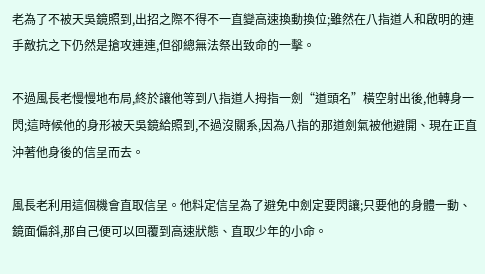老為了不被天吳鏡照到,出招之際不得不一直變高速換動換位;雖然在八指道人和啟明的連手敵抗之下仍然是搶攻連連,但卻總無法祭出致命的一擊。

不過風長老慢慢地布局,終於讓他等到八指道人拇指一劍“道頭名”橫空射出後,他轉身一閃;這時候他的身形被天吳鏡給照到,不過沒關系,因為八指的那道劍氣被他避開、現在正直沖著他身後的信呈而去。

風長老利用這個機會直取信呈。他料定信呈為了避免中劍定要閃讓;只要他的身體一動、鏡面偏斜,那自己便可以回覆到高速狀態、直取少年的小命。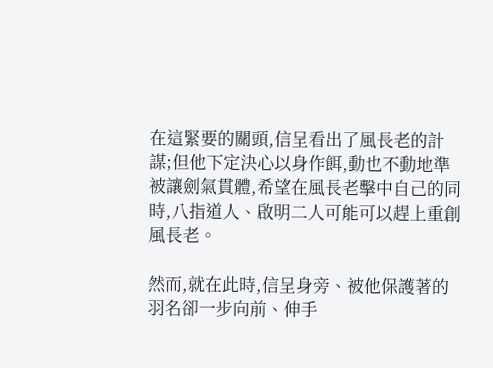在這緊要的關頭,信呈看出了風長老的計謀;但他下定決心以身作餌,動也不動地準被讓劍氣貫體,希望在風長老擊中自己的同時,八指道人、啟明二人可能可以趕上重創風長老。

然而,就在此時,信呈身旁、被他保護著的羽名卻一步向前、伸手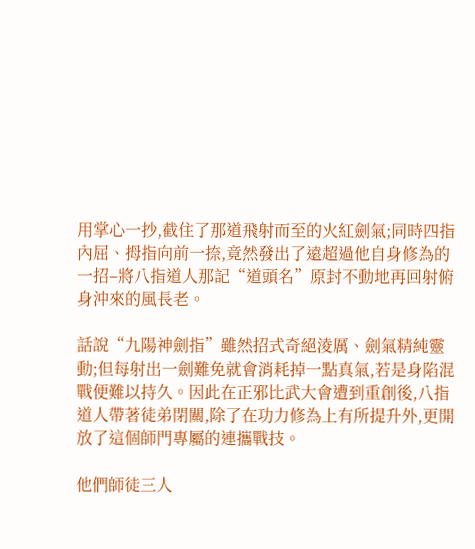用掌心一抄,截住了那道飛射而至的火紅劍氣;同時四指內屈、拇指向前一捺,竟然發出了遠超過他自身修為的一招–將八指道人那記“道頭名”原封不動地再回射俯身沖來的風長老。

話說“九陽神劍指”雖然招式奇絕淩厲、劍氣精純靈動;但每射出一劍難免就會消耗掉一點真氣,若是身陷混戰便難以持久。因此在正邪比武大會遭到重創後,八指道人帶著徒弟閉關,除了在功力修為上有所提升外,更開放了這個師門專屬的連攜戰技。

他們師徒三人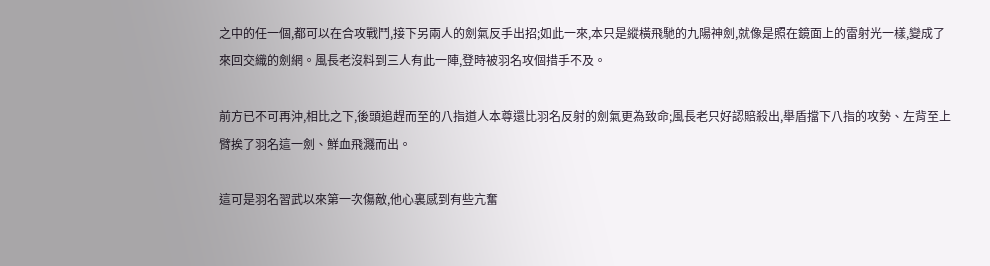之中的任一個,都可以在合攻戰鬥,接下另兩人的劍氣反手出招;如此一來,本只是縱橫飛馳的九陽神劍,就像是照在鏡面上的雷射光一樣,變成了來回交織的劍網。風長老沒料到三人有此一陣,登時被羽名攻個措手不及。

前方已不可再沖,相比之下,後頭追趕而至的八指道人本尊還比羽名反射的劍氣更為致命;風長老只好認賠殺出,舉盾擋下八指的攻勢、左背至上臂挨了羽名這一劍、鮮血飛濺而出。

這可是羽名習武以來第一次傷敵,他心裏感到有些亢奮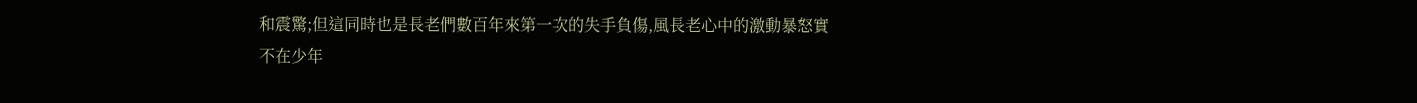和震驚;但這同時也是長老們數百年來第一次的失手負傷,風長老心中的激動暴怒實不在少年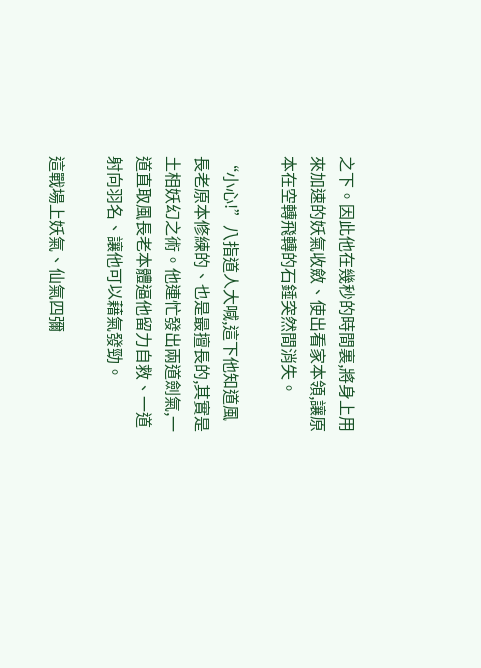之下。因此他在幾秒的時間裏,將身上用來加速的妖氣收斂、使出看家本領,讓原本在空轉飛轉的石錘突然間消失。

“小心!”八指道人大喊,這下他知道風長老原本修練的、也是最擅長的,其實是土相妖幻之術。他連忙發出兩道劍氣,一道直取風長老本體逼他留力自救、一道射向羽名、讓他可以藉氣發勁。

這戰場上妖氣、仙氣四彌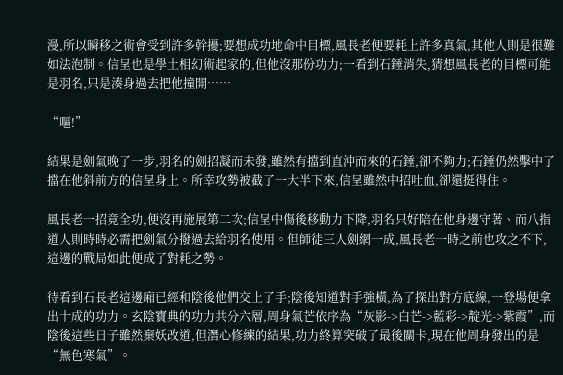漫,所以瞬移之術會受到許多幹擾;要想成功地命中目標,風長老便要耗上許多真氣,其他人則是很難如法泡制。信呈也是學土相幻術起家的,但他沒那份功力;一看到石錘消失,猜想風長老的目標可能是羽名,只是湊身過去把他撞開……

“嘔!”

結果是劍氣晚了一步,羽名的劍招凝而未發,雖然有擋到直沖而來的石錘,卻不夠力;石錘仍然擊中了擋在他斜前方的信呈身上。所幸攻勢被截了一大半下來,信呈雖然中招吐血,卻還挺得住。

風長老一招竟全功,便沒再施展第二次;信呈中傷後移動力下降,羽名只好陪在他身邊守著、而八指道人則時時必需把劍氣分撥過去給羽名使用。但師徒三人劍網一成,風長老一時之前也攻之不下,這邊的戰局如此便成了對耗之勢。

待看到石長老這邊廂已經和陰後他們交上了手;陰後知道對手強橫,為了探出對方底線,一登場便拿出十成的功力。玄陰寶典的功力共分六層,周身氣芒依序為“灰影->白芒->藍彩->靛光->紫霞”,而陰後這些日子雖然棄妖改道,但潛心修練的結果,功力終算突破了最後關卡,現在他周身發出的是“無色寒氣”。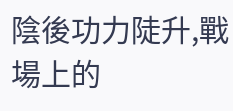陰後功力陡升,戰場上的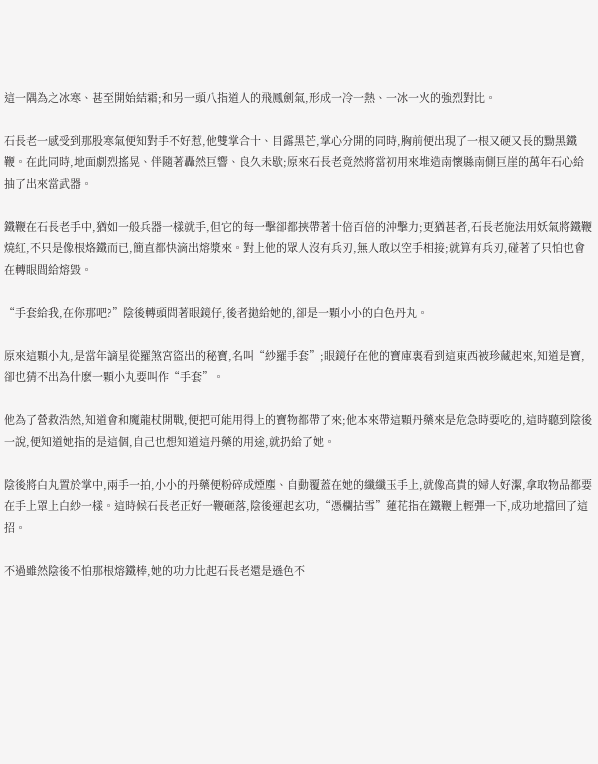這一隅為之冰寒、甚至開始結霜;和另一頭八指道人的飛鳳劍氣,形成一冷一熱、一冰一火的強烈對比。

石長老一感受到那股寒氣便知對手不好惹,他雙掌合十、目露黑芒,掌心分開的同時,胸前便出現了一根又硬又長的黝黑鐵鞭。在此同時,地面劇烈搖晃、伴隨著轟然巨響、良久未歇;原來石長老竟然將當初用來堆造南懷縣南側巨崖的萬年石心給抽了出來當武器。

鐵鞭在石長老手中,猶如一般兵器一樣就手,但它的每一擊卻都挾帶著十倍百倍的沖擊力;更猶甚者,石長老施法用妖氣將鐵鞭燒紅,不只是像根烙鐵而已,簡直都快滴出熔漿來。對上他的眾人沒有兵刃,無人敢以空手相接;就算有兵刃,碰著了只怕也會在轉眼間給熔毀。

“手套給我,在你那吧?”陰後轉頭問著眼鏡仔,後者拋給她的,卻是一顆小小的白色丹丸。

原來這顆小丸,是當年謫星從羅煞宮盜出的秘寶,名叫“紗羅手套”;眼鏡仔在他的寶庫裏看到這東西被珍藏起來,知道是寶,卻也猜不出為什麽一顆小丸要叫作“手套”。

他為了營救浩然,知道會和魔龍杖開戰,便把可能用得上的寶物都帶了來;他本來帶這顆丹藥來是危急時要吃的,這時聽到陰後一說,便知道她指的是這個,自己也想知道這丹藥的用途,就扔給了她。

陰後將白丸置於掌中,兩手一拍,小小的丹藥便粉碎成煙塵、自動覆蓋在她的纖纖玉手上,就像高貴的婦人好潔,拿取物品都要在手上罩上白紗一樣。這時候石長老正好一鞭砸落,陰後運起玄功,“憑欄拈雪”蓮花指在鐵鞭上輕彈一下,成功地擋回了這招。

不過雖然陰後不怕那根熔鐵棒,她的功力比起石長老還是遜色不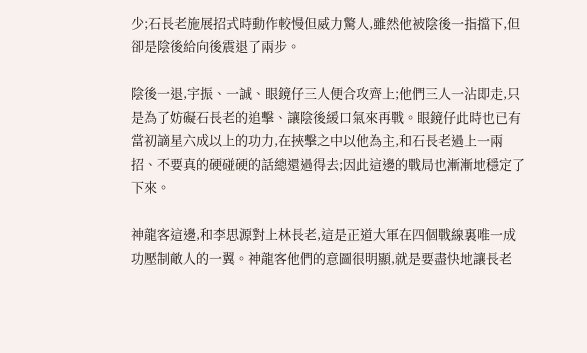少;石長老施展招式時動作較慢但威力驚人,雖然他被陰後一指擋下,但卻是陰後給向後震退了兩步。

陰後一退,宇振、一誠、眼鏡仔三人便合攻齊上;他們三人一沾即走,只是為了妨礙石長老的追擊、讓陰後緩口氣來再戰。眼鏡仔此時也已有當初謫星六成以上的功力,在挾擊之中以他為主,和石長老過上一兩招、不要真的硬碰硬的話總還過得去;因此這邊的戰局也漸漸地穩定了下來。

神龍客這邊,和李思源對上林長老,這是正道大軍在四個戰線裏唯一成功壓制敵人的一翼。神龍客他們的意圖很明顯,就是要盡快地讓長老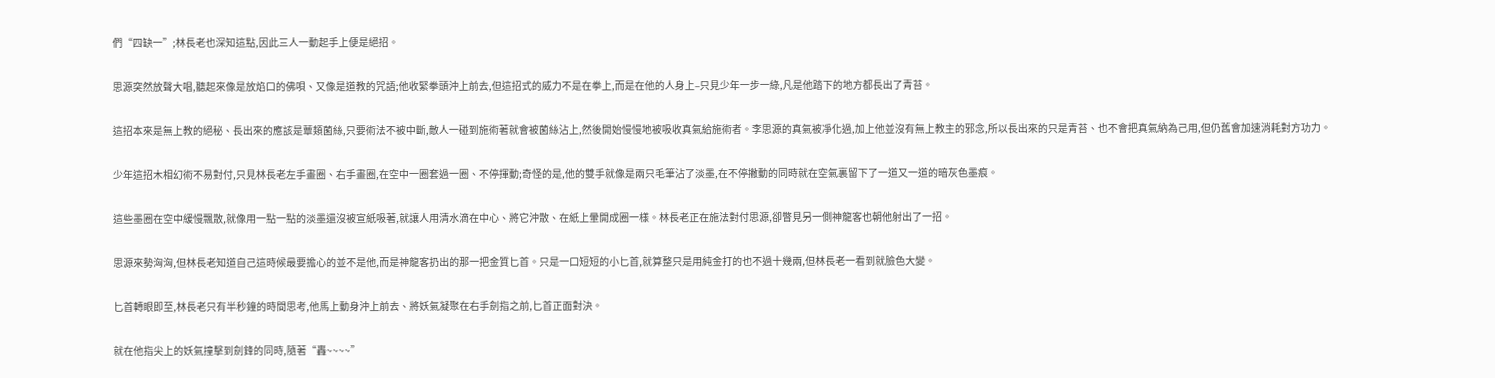們“四缺一”;林長老也深知這點,因此三人一動起手上便是絕招。

思源突然放聲大唱,聽起來像是放焰口的佛唄、又像是道教的咒語;他收緊拳頭沖上前去,但這招式的威力不是在拳上,而是在他的人身上–只見少年一步一綠,凡是他踏下的地方都長出了青苔。

這招本來是無上教的絕秘、長出來的應該是蕈類菌絲,只要術法不被中斷,敵人一碰到施術著就會被菌絲沾上,然後開始慢慢地被吸收真氣給施術者。李思源的真氣被凈化過,加上他並沒有無上教主的邪念,所以長出來的只是青苔、也不會把真氣納為己用,但仍舊會加速消耗對方功力。

少年這招木相幻術不易對付,只見林長老左手畫圈、右手畫圈,在空中一圈套過一圈、不停揮動;奇怪的是,他的雙手就像是兩只毛筆沾了淡墨,在不停撇動的同時就在空氣裏留下了一道又一道的暗灰色墨痕。

這些墨圈在空中緩慢飄散,就像用一點一點的淡墨還沒被宣紙吸著,就讓人用清水滴在中心、將它沖散、在紙上暈開成圈一樣。林長老正在施法對付思源,卻瞥見另一側神龍客也朝他射出了一招。

思源來勢洶洶,但林長老知道自己這時候最要擔心的並不是他,而是神龍客扔出的那一把金質匕首。只是一口短短的小匕首,就算整只是用純金打的也不過十幾兩,但林長老一看到就臉色大變。

匕首轉眼即至,林長老只有半秒鐘的時間思考,他馬上動身沖上前去、將妖氣凝聚在右手劍指之前,匕首正面對決。

就在他指尖上的妖氣撞擊到劍鋒的同時,隨著“轟~~~~”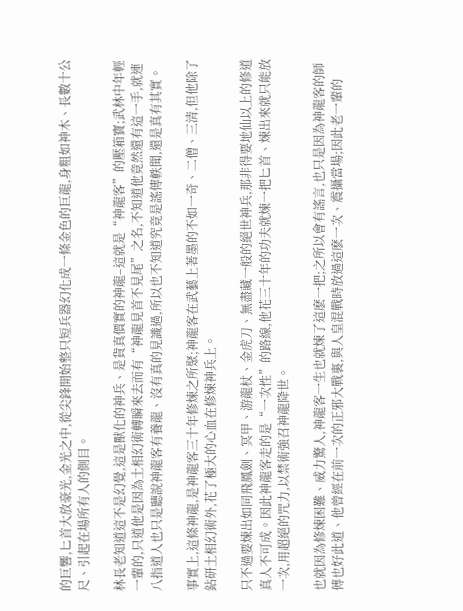的巨響,匕首大放豪光,金光之中,從尖鋒開始整只短兵器幻化成一條金色的巨龍,身粗如神木、長數十公尺、引起在場所有人的側目。

林長老知道這不是幻覺,這是獸化的神兵、是貨真價實的神龍–這就是“神龍客”的壓箱寶;武林中年輕一輩的,只道他是因為土相幻術轉瞬來去而有“神龍見首不見尾”之名,不知道他竟然還有這一手,就連八指道人也只是聽說神龍客有養龍、沒有真的見識過,所以也不知道究竟是謠傳軼聞,還是真有其實。

事實上,這條神龍,是神龍客三十年修煉之所聚;神龍客在武藝上著墨的不如一奇、二僧、三清,但他除了鉆研土相幻術外,花了極大的心血在修煉神兵上。

只不過要煉出如同飛鳳劍、冥甲、游龍杖、金虎刀、無盡藏一般的絕世神兵,那非得要地仙以上的修道真人不可成。因此神龍客走的是“一次性”的路線,他花三十年的功夫就煉一把匕首、煉出來就只能放一次,用超絕的咒力,以禁術強召神龍降世。

也就因為修煉困難、威力驚人,神龍客一生也就煉了這麽一把;之所以會有謠言,也只是因為神龍客的師傅也好此道、他曾經在前一次的正邪大戰裏,與人皇混戰時放過這麽一次、震攝當場;因此老一輩的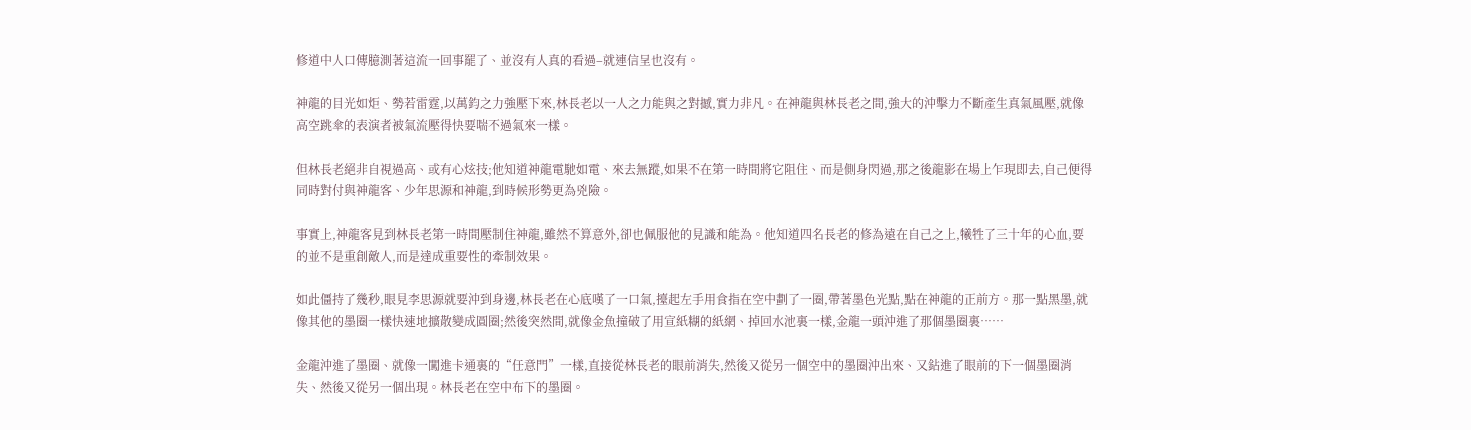修道中人口傳臆測著這流一回事罷了、並沒有人真的看過–就連信呈也沒有。

神龍的目光如炬、勢若雷霆,以萬鈞之力強壓下來,林長老以一人之力能與之對撼,實力非凡。在神龍與林長老之間,強大的沖擊力不斷產生真氣風壓,就像高空跳傘的表演者被氣流壓得快要喘不過氣來一樣。

但林長老絕非自視過高、或有心炫技;他知道神龍電馳如電、來去無蹤,如果不在第一時間將它阻住、而是側身閃過,那之後龍影在場上乍現即去,自己便得同時對付與神龍客、少年思源和神龍,到時候形勢更為兇險。

事實上,神龍客見到林長老第一時間壓制住神龍,雖然不算意外,卻也佩服他的見識和能為。他知道四名長老的修為遠在自己之上,犧牲了三十年的心血,要的並不是重創敵人,而是達成重要性的牽制效果。

如此僵持了幾秒,眼見李思源就要沖到身邊,林長老在心底嘆了一口氣,擡起左手用食指在空中劃了一圈,帶著墨色光點,點在神龍的正前方。那一點黑墨,就像其他的墨圈一樣快速地擴散變成圓圈;然後突然間,就像金魚撞破了用宣紙糊的紙網、掉回水池裏一樣,金龍一頭沖進了那個墨圈裏……

金龍沖進了墨圈、就像一闖進卡通裏的“任意門”一樣,直接從林長老的眼前消失,然後又從另一個空中的墨圈沖出來、又鉆進了眼前的下一個墨圈消失、然後又從另一個出現。林長老在空中布下的墨圈。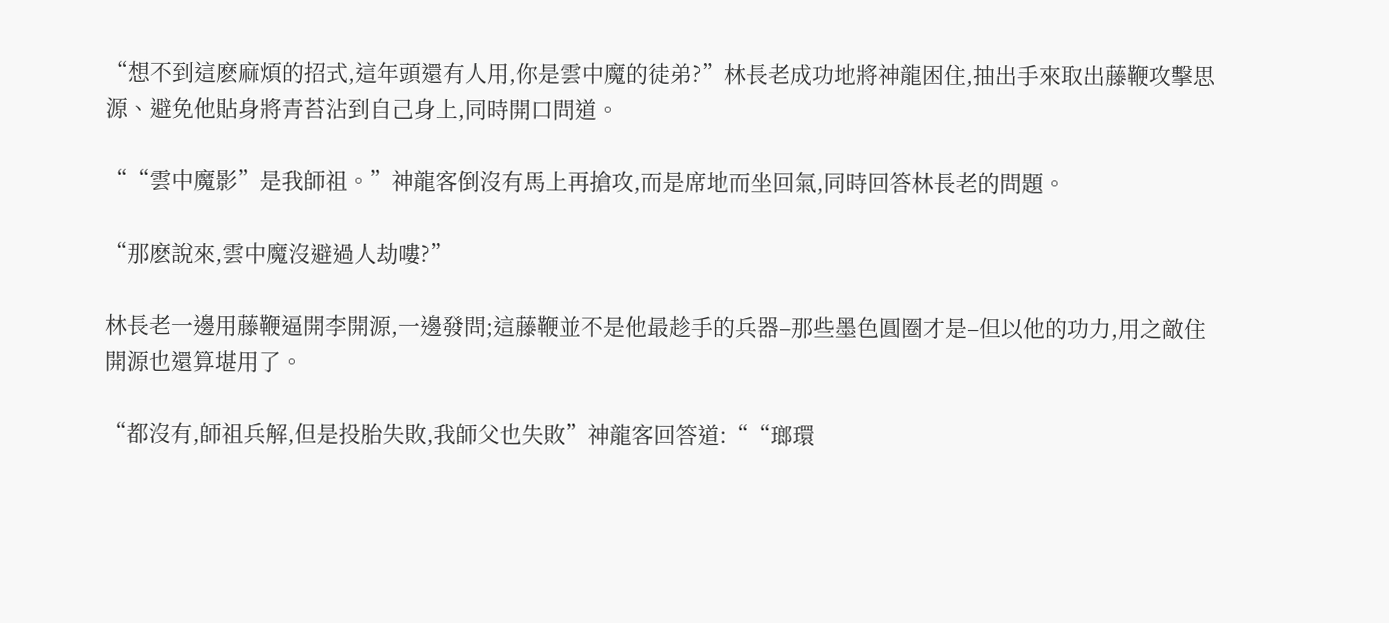“想不到這麽麻煩的招式,這年頭還有人用,你是雲中魔的徒弟?”林長老成功地將神龍困住,抽出手來取出藤鞭攻擊思源、避免他貼身將青苔沾到自己身上,同時開口問道。

““雲中魔影”是我師祖。”神龍客倒沒有馬上再搶攻,而是席地而坐回氣,同時回答林長老的問題。

“那麽說來,雲中魔沒避過人劫嘍?”

林長老一邊用藤鞭逼開李開源,一邊發問;這藤鞭並不是他最趁手的兵器–那些墨色圓圈才是–但以他的功力,用之敵住開源也還算堪用了。

“都沒有,師祖兵解,但是投胎失敗,我師父也失敗”神龍客回答道:““瑯環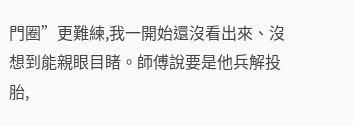門圈”更難練,我一開始還沒看出來、沒想到能親眼目睹。師傅說要是他兵解投胎,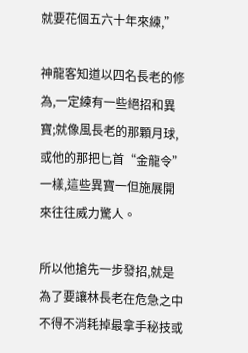就要花個五六十年來練,”

神龍客知道以四名長老的修為,一定練有一些絕招和異寶;就像風長老的那顆月球,或他的那把匕首“金龍令”一樣,這些異寶一但施展開來往往威力驚人。

所以他搶先一步發招,就是為了要讓林長老在危急之中不得不消耗掉最拿手秘技或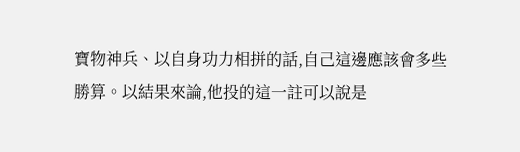寶物神兵、以自身功力相拼的話,自己這邊應該會多些勝算。以結果來論,他投的這一註可以說是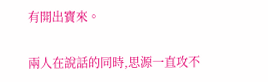有開出寶來。

兩人在說話的同時,思源一直攻不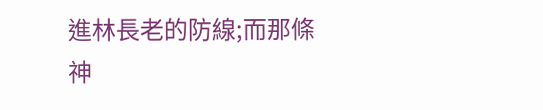進林長老的防線;而那條神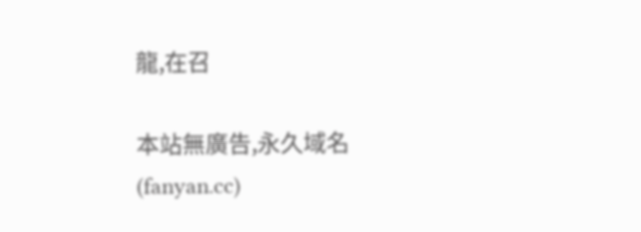龍,在召

本站無廣告,永久域名(fanyan.cc)